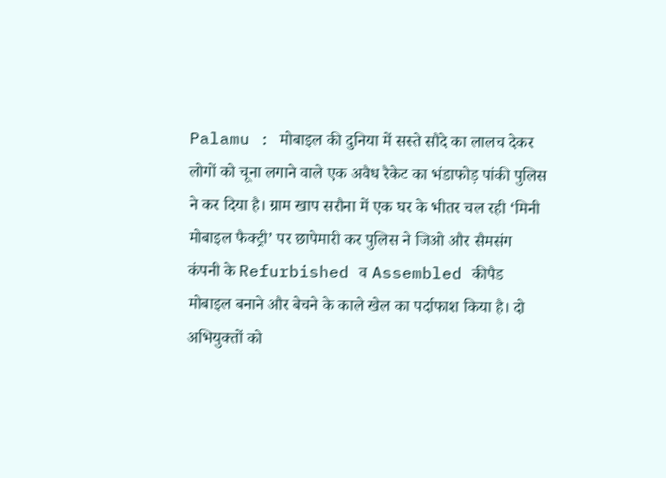Palamu : मोबाइल की दुनिया में सस्ते सौदे का लालच देकर लोगों को चूना लगाने वाले एक अवैध रैकेट का भंडाफोड़ पांकी पुलिस ने कर दिया है। ग्राम खाप सरौना में एक घर के भीतर चल रही ‘मिनी मोबाइल फैक्ट्री’ पर छापेमारी कर पुलिस ने जिओ और सैमसंग कंपनी के Refurbished व Assembled कीपैड मोबाइल बनाने और बेचने के काले खेल का पर्दाफाश किया है। दो अभियुक्तों को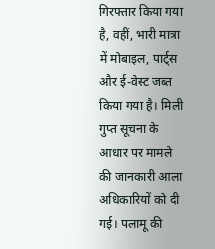गिरफ्तार किया गया है, वहीं, भारी मात्रा में मोबाइल, पार्ट्स और ई-वेस्ट जब्त किया गया है। मिली गुप्त सूचना के आधार पर मामले की जानकारी आला अधिकारियों को दी गई। पलामू की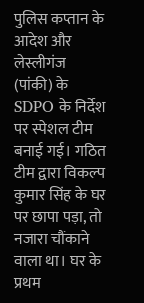पुलिस कप्तान के आदेश और लेस्लीगंज (पांकी) के SDPO के निर्देश पर स्पेशल टीम बनाई गई। गठित टीम द्वारा विकल्प कुमार सिंह के घर पर छापा पड़ा, तो नजारा चौंकाने वाला था। घर के प्रथम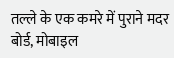तल्ले के एक कमरे में पुराने मदर बोर्ड, मोबाइल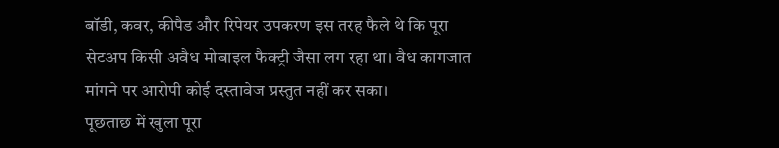बॉडी, कवर, कीपैड और रिपेयर उपकरण इस तरह फैले थे कि पूरा सेटअप किसी अवैध मोबाइल फैक्ट्री जैसा लग रहा था। वैध कागजात मांगने पर आरोपी कोई दस्तावेज प्रस्तुत नहीं कर सका।
पूछताछ में खुला पूरा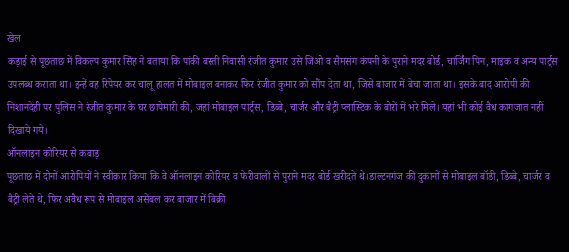खेल
कड़ाई से पूछताछ में विकल्प कुमार सिंह ने बताया कि पांकी बस्ती निवासी रंजीत कुमार उसे जिओ व सैमसंग कंपनी के पुराने मदर बोर्ड, चार्जिंग पिन, माइक व अन्य पार्ट्स उपलब्ध कराता था। इन्हें वह रिपेयर कर चालू हालत में मोबाइल बनाकर फिर रंजीत कुमार को सौंप देता था, जिसे बाजार में बेचा जाता था। इसके बाद आरोपी की निशानदेही पर पुलिस ने रंजीत कुमार के घर छापेमारी की, जहां मोबाइल पार्ट्स, डिब्बे, चार्जर और बैट्री प्लास्टिक के बोरों में भरे मिले। यहां भी कोई वैध कागजात नहीं दिखाये गये।
ऑनलाइन कोरियर से कबाड़
पूछताछ में दोनों आरोपियों ने स्वीकार किया कि वे ऑनलाइन कोरियर व फेरीवालों से पुराने मदर बोर्ड खरीदते थे।डाल्टनगंज की दुकानों से मोबाइल बॉडी, डिब्बे, चार्जर व बैट्री लेते थे, फिर अवैध रूप से मोबाइल असेंबल कर बाजार में बिक्री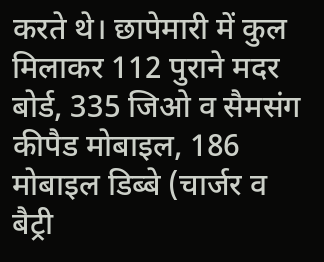करते थे। छापेमारी में कुल मिलाकर 112 पुराने मदर बोर्ड, 335 जिओ व सैमसंग कीपैड मोबाइल, 186 मोबाइल डिब्बे (चार्जर व बैट्री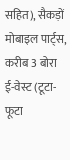सहित), सैकड़ों मोबाइल पार्ट्स, करीब 3 बोरा ई-वेस्ट (टूटा-फूटा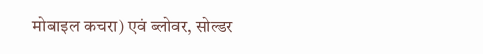मोबाइल कचरा) एवं ब्लोवर, सोल्डर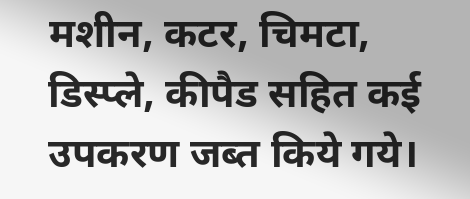मशीन, कटर, चिमटा, डिस्प्ले, कीपैड सहित कई उपकरण जब्त किये गये।